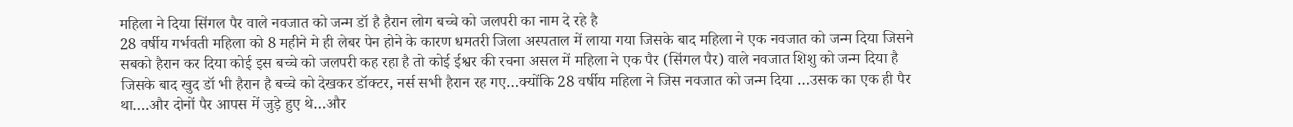महिला ने दिया सिंगल पैर वाले नवजात को जन्म डॉ है हैरान लोग बच्चे को जलपरी का नाम दे रहे है
28 वर्षीय गर्भवती महिला को 8 महीने मे ही लेबर पेन होने के कारण धमतरी जिला अस्पताल में लाया गया जिसके बाद महिला ने एक नवजात को जन्म दिया जिसने सबको हैरान कर दिया कोई इस बच्चे को जलपरी कह रहा है तो कोई ईश्वर की रचना असल में महिला ने एक पैर (सिंगल पैर) वाले नवजात शिशु को जन्म दिया है जिसके बाद खुद डॉ भी हैरान है बच्चे को देखकर डॉक्टर, नर्स सभी हैरान रह गए…क्योंकि 28 वर्षीय महिला ने जिस नवजात को जन्म दिया …उसक का एक ही पैर था….और दोनों पैर आपस में जुड़े हुए थे…और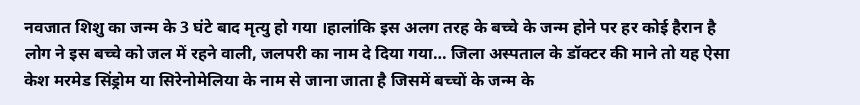नवजात शिशु का जन्म के 3 घंटे बाद मृत्यु हो गया ।हालांकि इस अलग तरह के बच्चे के जन्म होने पर हर कोई हैरान है
लोग ने इस बच्चे को जल में रहने वाली, जलपरी का नाम दे दिया गया… जिला अस्पताल के डॉक्टर की माने तो यह ऐसा केश मरमेड सिंड्रोम या सिरेनोमेलिया के नाम से जाना जाता है जिसमें बच्चों के जन्म के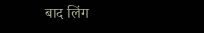बाद लिंग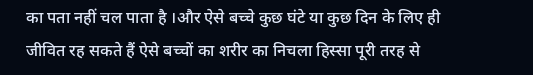का पता नहीं चल पाता है ।और ऐसे बच्चे कुछ घंटे या कुछ दिन के लिए ही जीवित रह सकते हैं ऐसे बच्चों का शरीर का निचला हिस्सा पूरी तरह से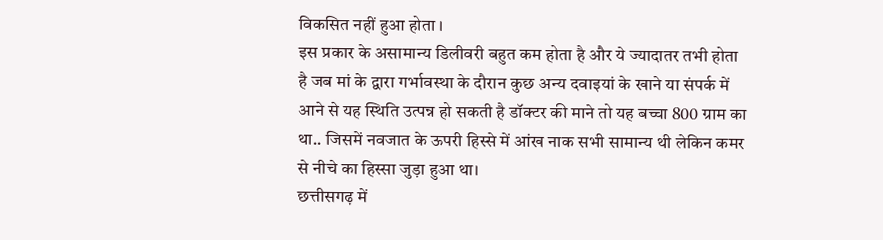विकसित नहीं हुआ होता ।
इस प्रकार के असामान्य डिलीवरी बहुत कम होता है और ये ज्यादातर तभी होता है जब मां के द्वारा गर्भावस्था के दौरान कुछ अन्य दवाइयां के खाने या संपर्क में आने से यह स्थिति उत्पन्न हो सकती है डॉक्टर की माने तो यह बच्चा 800 ग्राम का था.. जिसमें नवजात के ऊपरी हिस्से में आंख नाक सभी सामान्य थी लेकिन कमर से नीचे का हिस्सा जुड़ा हुआ था।
छत्तीसगढ़ में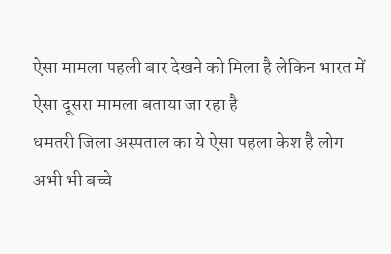ऐसा मामला पहली बार देखने को मिला है लेकिन भारत में ऐसा दूसरा मामला बताया जा रहा है
धमतरी जिला अस्पताल का ये ऐसा पहला केश है लोग अभी भी बच्चे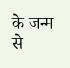के जन्म से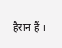हैरान हैं ।